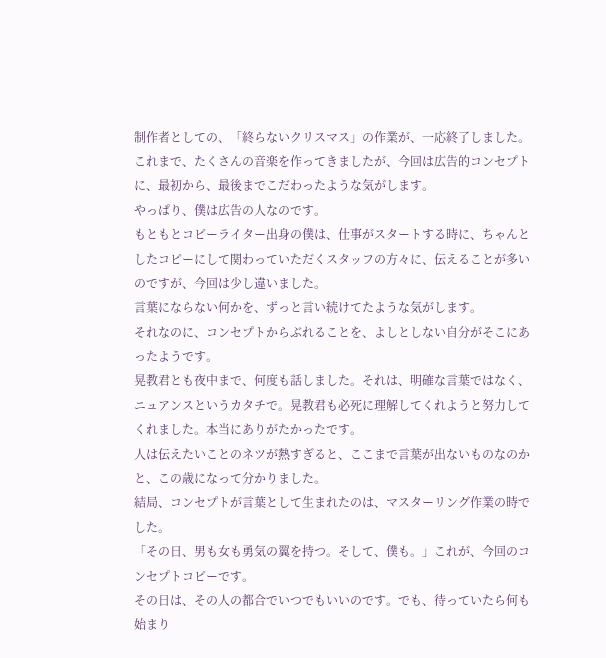制作者としての、「終らないクリスマス」の作業が、一応終了しました。
これまで、たくさんの音楽を作ってきましたが、今回は広告的コンセプトに、最初から、最後までこだわったような気がします。
やっぱり、僕は広告の人なのです。
もともとコピーライター出身の僕は、仕事がスタートする時に、ちゃんとしたコピーにして関わっていただくスタッフの方々に、伝えることが多いのですが、今回は少し違いました。
言葉にならない何かを、ずっと言い続けてたような気がします。
それなのに、コンセプトからぶれることを、よしとしない自分がそこにあったようです。
晃教君とも夜中まで、何度も話しました。それは、明確な言葉ではなく、ニュアンスというカタチで。晃教君も必死に理解してくれようと努力してくれました。本当にありがたかったです。
人は伝えたいことのネツが熱すぎると、ここまで言葉が出ないものなのかと、この歳になって分かりました。
結局、コンセプトが言葉として生まれたのは、マスターリング作業の時でした。
「その日、男も女も勇気の翼を持つ。そして、僕も。」これが、今回のコンセプトコピーです。
その日は、その人の都合でいつでもいいのです。でも、待っていたら何も始まり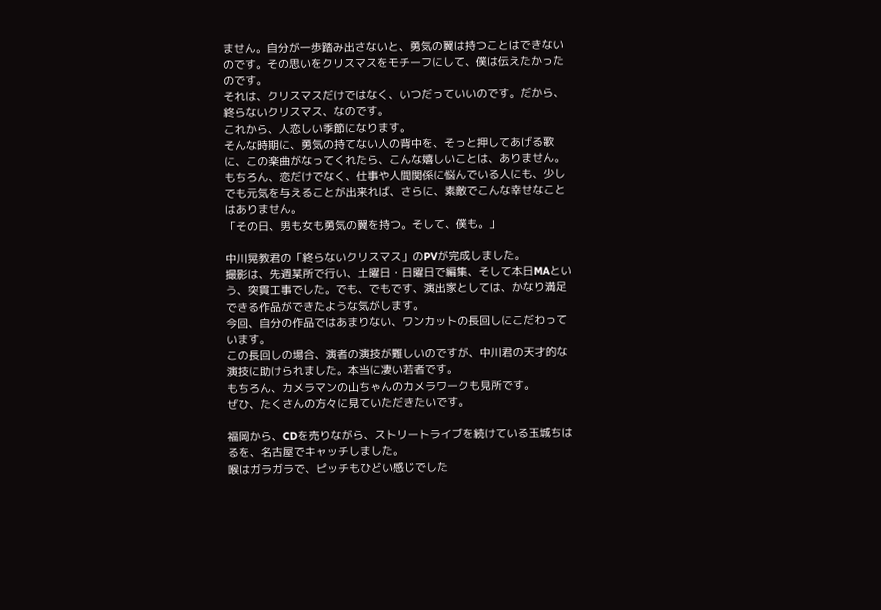ません。自分が一歩踏み出さないと、勇気の翼は持つことはできないのです。その思いをクリスマスをモチーフにして、僕は伝えたかったのです。
それは、クリスマスだけではなく、いつだっていいのです。だから、終らないクリスマス、なのです。
これから、人恋しい季節になります。
そんな時期に、勇気の持てない人の背中を、そっと押してあげる歌に、この楽曲がなってくれたら、こんな嬉しいことは、ありません。もちろん、恋だけでなく、仕事や人間関係に悩んでいる人にも、少しでも元気を与えることが出来れば、さらに、素敵でこんな幸せなことはありません。
「その日、男も女も勇気の翼を持つ。そして、僕も。」

中川晃教君の「終らないクリスマス」のPVが完成しました。
撮影は、先週某所で行い、土曜日・日曜日で編集、そして本日MAという、突貫工事でした。でも、でもです、演出家としては、かなり満足できる作品ができたような気がします。
今回、自分の作品ではあまりない、ワンカットの長回しにこだわっています。
この長回しの場合、演者の演技が難しいのですが、中川君の天才的な演技に助けられました。本当に凄い若者です。
もちろん、カメラマンの山ちゃんのカメラワークも見所です。
ぜひ、たくさんの方々に見ていただきたいです。

福岡から、CDを売りながら、ストリートライブを続けている玉城ちはるを、名古屋でキャッチしました。
喉はガラガラで、ピッチもひどい感じでした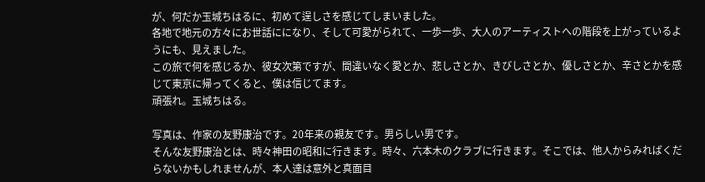が、何だか玉城ちはるに、初めて逞しさを感じてしまいました。
各地で地元の方々にお世話にになり、そして可愛がられて、一歩一歩、大人のアーティストへの階段を上がっているようにも、見えました。
この旅で何を感じるか、彼女次第ですが、間違いなく愛とか、悲しさとか、きびしさとか、優しさとか、辛さとかを感じて東京に帰ってくると、僕は信じてます。
頑張れ。玉城ちはる。

写真は、作家の友野康治です。20年来の親友です。男らしい男です。
そんな友野康治とは、時々神田の昭和に行きます。時々、六本木のクラブに行きます。そこでは、他人からみればくだらないかもしれませんが、本人達は意外と真面目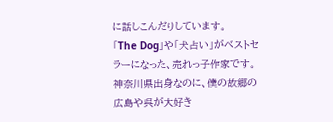に話しこんだりしています。
「The Dog」や「犬占い」がベストセラーになった、売れっ子作家です。
神奈川県出身なのに、僕の故郷の広島や呉が大好き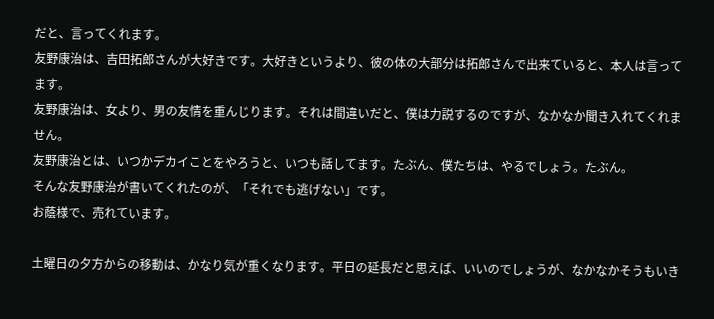だと、言ってくれます。
友野康治は、吉田拓郎さんが大好きです。大好きというより、彼の体の大部分は拓郎さんで出来ていると、本人は言ってます。
友野康治は、女より、男の友情を重んじります。それは間違いだと、僕は力説するのですが、なかなか聞き入れてくれません。
友野康治とは、いつかデカイことをやろうと、いつも話してます。たぶん、僕たちは、やるでしょう。たぶん。
そんな友野康治が書いてくれたのが、「それでも逃げない」です。
お蔭様で、売れています。

土曜日の夕方からの移動は、かなり気が重くなります。平日の延長だと思えば、いいのでしょうが、なかなかそうもいき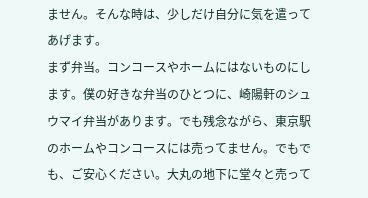ません。そんな時は、少しだけ自分に気を遣ってあげます。
まず弁当。コンコースやホームにはないものにします。僕の好きな弁当のひとつに、崎陽軒のシュウマイ弁当があります。でも残念ながら、東京駅のホームやコンコースには売ってません。でもでも、ご安心ください。大丸の地下に堂々と売って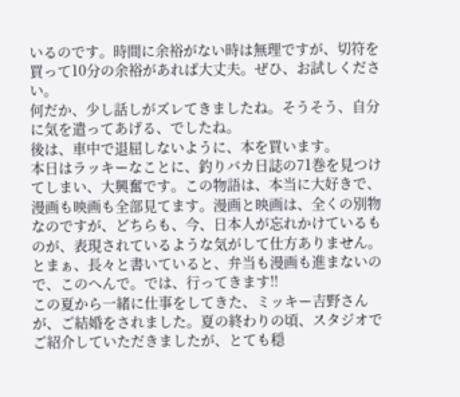いるのです。時間に余裕がない時は無理ですが、切符を買って10分の余裕があれば大丈夫。ぜひ、お試しください。
何だか、少し話しがズレてきましたね。そうそう、自分に気を遣ってあげる、でしたね。
後は、車中で退屈しないように、本を買います。
本日はラッキーなことに、釣りバカ日誌の71巻を見つけてしまい、大興奮です。この物語は、本当に大好きで、漫画も映画も全部見てます。漫画と映画は、全くの別物なのですが、どちらも、今、日本人が忘れかけているものが、表現されているような気がして仕方ありません。
とまぁ、長々と書いていると、弁当も漫画も進まないので、このへんで。では、行ってきます!!
この夏から一緒に仕事をしてきた、ミッキー吉野さんが、ご結婚をされました。夏の終わりの頃、スタジオでご紹介していただきましたが、とても穏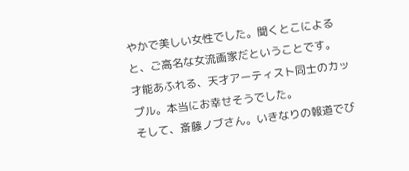やかで美しい女性でした。聞くとこによると、ご高名な女流画家だということです。
才能あふれる、天才アーティスト同士のカップル。本当にお幸せそうでした。
そして、斎藤ノブさん。いきなりの報道でび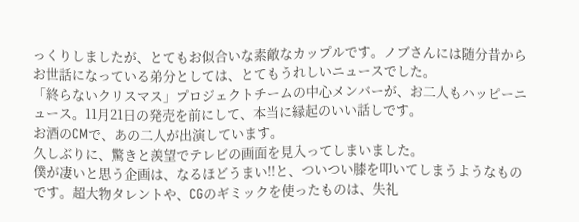っくりしましたが、とてもお似合いな素敵なカップルです。ノブさんには随分昔からお世話になっている弟分としては、とてもうれしいニュースでした。
「終らないクリスマス」プロジェクトチームの中心メンバーが、お二人もハッピーニュース。11月21日の発売を前にして、本当に縁起のいい話しです。
お酒のCMで、あの二人が出演しています。
久しぶりに、驚きと羨望でテレビの画面を見入ってしまいました。
僕が凄いと思う企画は、なるほどうまい!!と、ついつい膝を叩いてしまうようなものです。超大物タレントや、CGのギミックを使ったものは、失礼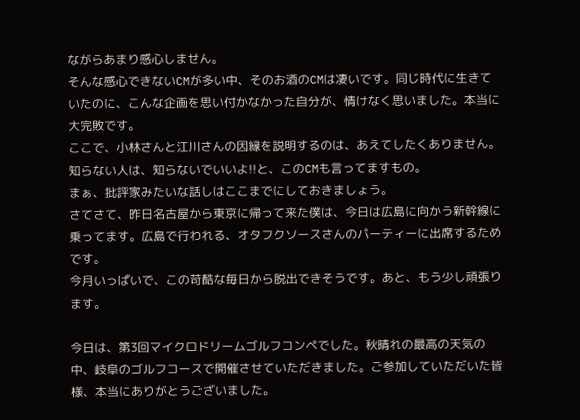ながらあまり感心しません。
そんな感心できないCMが多い中、そのお酒のCMは凄いです。同じ時代に生きていたのに、こんな企画を思い付かなかった自分が、情けなく思いました。本当に大完敗です。
ここで、小林さんと江川さんの因縁を説明するのは、あえてしたくありません。知らない人は、知らないでいいよ!!と、このCMも言ってますもの。
まぁ、批評家みたいな話しはここまでにしておきましょう。
さてさて、昨日名古屋から東京に帰って来た僕は、今日は広島に向かう新幹線に乗ってます。広島で行われる、オタフクソースさんのパーティーに出席するためです。
今月いっぱいで、この苛酷な毎日から脱出できそうです。あと、もう少し頑張ります。

今日は、第3回マイクロドリームゴルフコンペでした。秋晴れの最高の天気の中、岐阜のゴルフコースで開催させていただきました。ご参加していただいた皆様、本当にありがとうございました。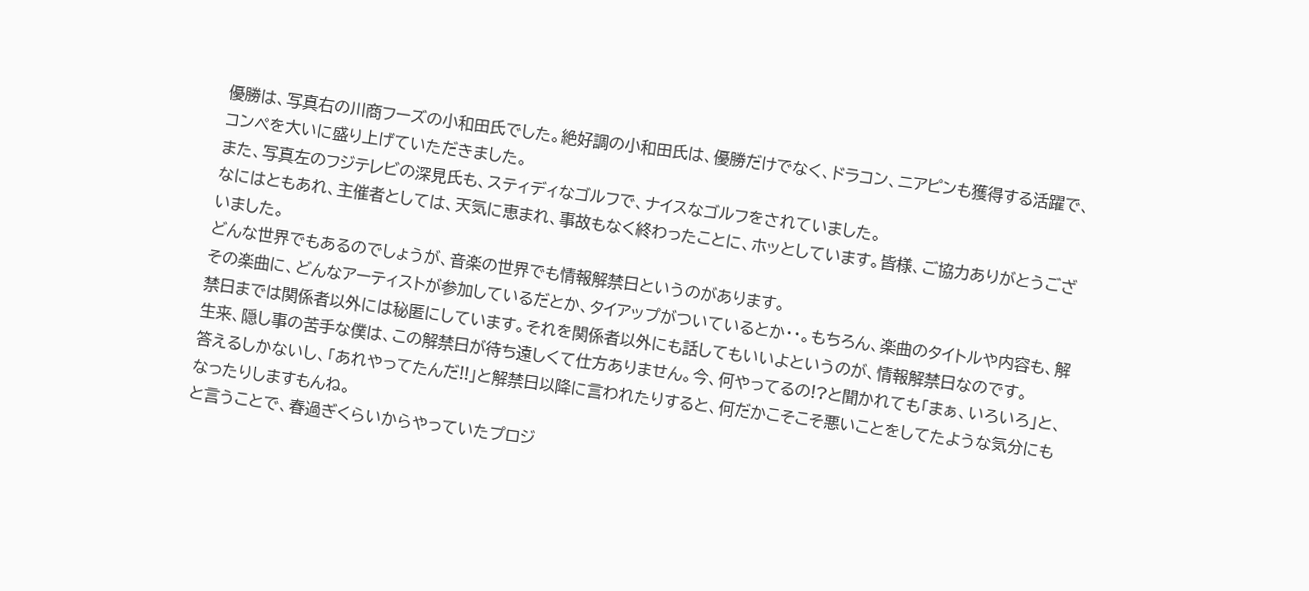優勝は、写真右の川商フーズの小和田氏でした。絶好調の小和田氏は、優勝だけでなく、ドラコン、ニアピンも獲得する活躍で、コンペを大いに盛り上げていただきました。
また、写真左のフジテレビの深見氏も、スティディなゴルフで、ナイスなゴルフをされていました。
なにはともあれ、主催者としては、天気に恵まれ、事故もなく終わったことに、ホッとしています。皆様、ご協力ありがとうございました。
どんな世界でもあるのでしょうが、音楽の世界でも情報解禁日というのがあります。
その楽曲に、どんなアーティストが参加しているだとか、タイアップがついているとか・・。もちろん、楽曲のタイトルや内容も、解禁日までは関係者以外には秘匿にしています。それを関係者以外にも話してもいいよというのが、情報解禁日なのです。
生来、隠し事の苦手な僕は、この解禁日が待ち遠しくて仕方ありません。今、何やってるの!?と聞かれても「まぁ、いろいろ」と、答えるしかないし、「あれやってたんだ!!」と解禁日以降に言われたりすると、何だかこそこそ悪いことをしてたような気分にもなったりしますもんね。
と言うことで、春過ぎくらいからやっていたプロジ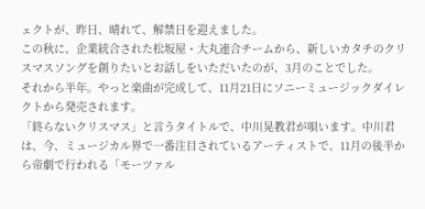ェクトが、昨日、晴れて、解禁日を迎えました。
この秋に、企業統合された松坂屋・大丸連合チームから、新しいカタチのクリスマスソングを創りたいとお話しをいただいたのが、3月のことでした。
それから半年。やっと楽曲が完成して、11月21日にソニーミュージックダイレクトから発売されます。
「終らないクリスマス」と言うタイトルで、中川晃教君が唄います。中川君は、今、ミュージカル界で一番注目されているアーティストで、11月の後半から帝劇で行われる「モーツァル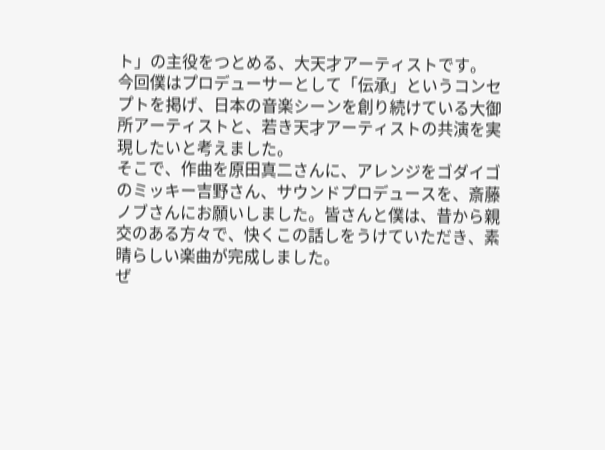ト」の主役をつとめる、大天才アーティストです。
今回僕はプロデューサーとして「伝承」というコンセプトを掲げ、日本の音楽シーンを創り続けている大御所アーティストと、若き天才アーティストの共演を実現したいと考えました。
そこで、作曲を原田真二さんに、アレンジをゴダイゴのミッキー吉野さん、サウンドプロデュースを、斎藤ノブさんにお願いしました。皆さんと僕は、昔から親交のある方々で、快くこの話しをうけていただき、素晴らしい楽曲が完成しました。
ぜ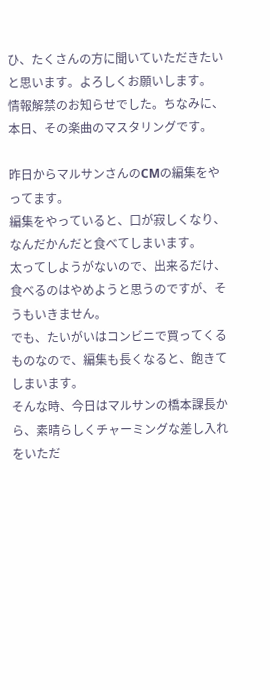ひ、たくさんの方に聞いていただきたいと思います。よろしくお願いします。
情報解禁のお知らせでした。ちなみに、本日、その楽曲のマスタリングです。

昨日からマルサンさんのCMの編集をやってます。
編集をやっていると、口が寂しくなり、なんだかんだと食べてしまいます。
太ってしようがないので、出来るだけ、食べるのはやめようと思うのですが、そうもいきません。
でも、たいがいはコンビニで買ってくるものなので、編集も長くなると、飽きてしまいます。
そんな時、今日はマルサンの橋本課長から、素晴らしくチャーミングな差し入れをいただ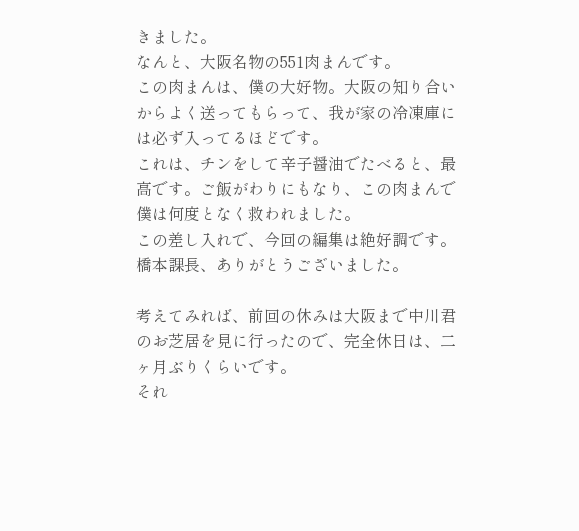きました。
なんと、大阪名物の551肉まんです。
この肉まんは、僕の大好物。大阪の知り合いからよく送ってもらって、我が家の冷凍庫には必ず入ってるほどです。
これは、チンをして辛子醤油でたべると、最高です。ご飯がわりにもなり、この肉まんで僕は何度となく救われました。
この差し入れで、今回の編集は絶好調です。
橋本課長、ありがとうございました。

考えてみれば、前回の休みは大阪まで中川君のお芝居を見に行ったので、完全休日は、二ヶ月ぶりくらいです。
それ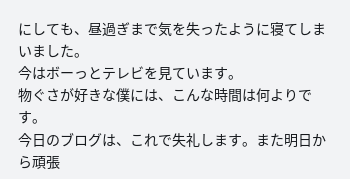にしても、昼過ぎまで気を失ったように寝てしまいました。
今はボーっとテレビを見ています。
物ぐさが好きな僕には、こんな時間は何よりです。
今日のブログは、これで失礼します。また明日から頑張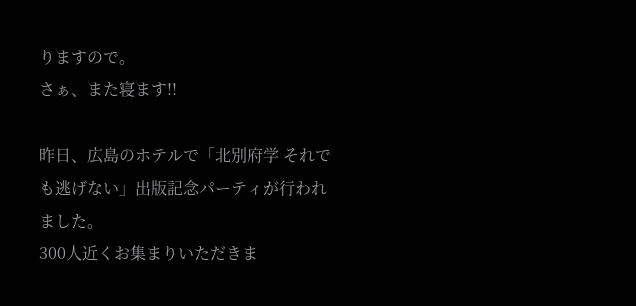りますので。
さぁ、また寝ます!!

昨日、広島のホテルで「北別府学 それでも逃げない」出版記念パーティが行われました。
300人近くお集まりいただきま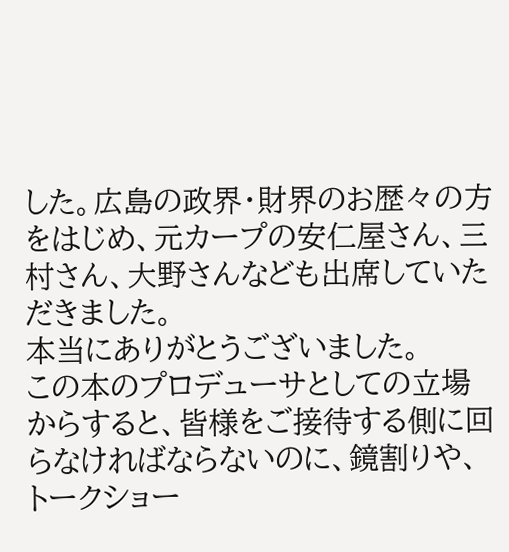した。広島の政界・財界のお歴々の方をはじめ、元カープの安仁屋さん、三村さん、大野さんなども出席していただきました。
本当にありがとうございました。
この本のプロデューサとしての立場からすると、皆様をご接待する側に回らなければならないのに、鏡割りや、トークショー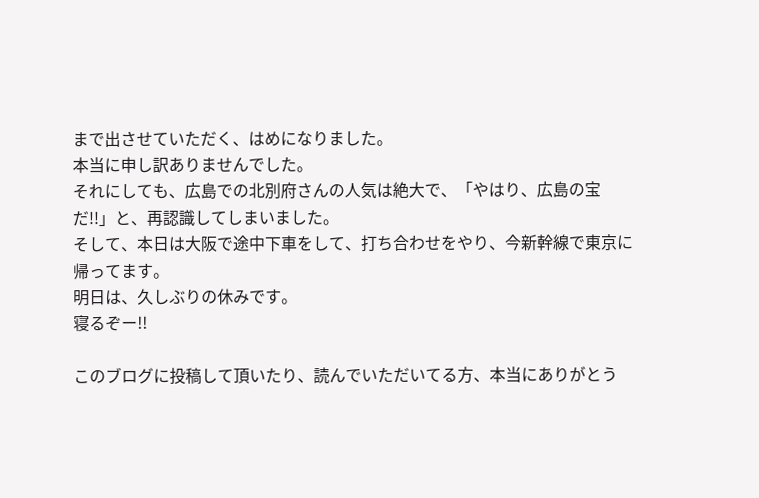まで出させていただく、はめになりました。
本当に申し訳ありませんでした。
それにしても、広島での北別府さんの人気は絶大で、「やはり、広島の宝だ!!」と、再認識してしまいました。
そして、本日は大阪で途中下車をして、打ち合わせをやり、今新幹線で東京に帰ってます。
明日は、久しぶりの休みです。
寝るぞー!!

このブログに投稿して頂いたり、読んでいただいてる方、本当にありがとう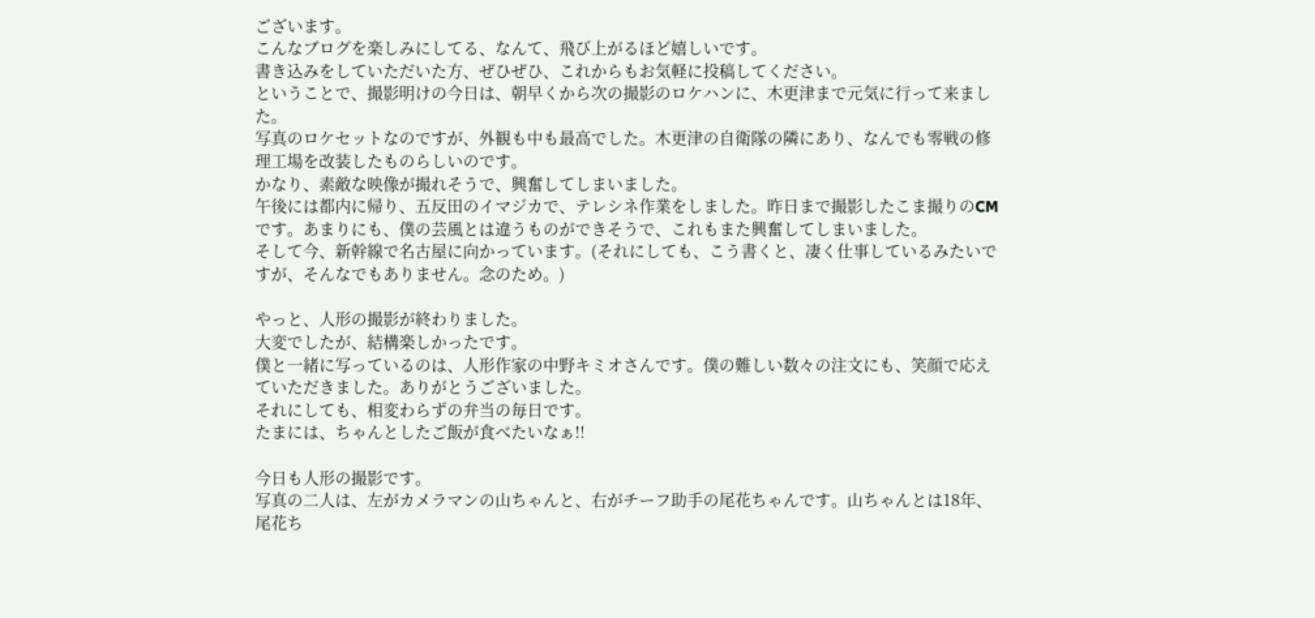ございます。
こんなブログを楽しみにしてる、なんて、飛び上がるほど嬉しいです。
書き込みをしていただいた方、ぜひぜひ、これからもお気軽に投稿してください。
ということで、撮影明けの今日は、朝早くから次の撮影のロケハンに、木更津まで元気に行って来ました。
写真のロケセットなのですが、外観も中も最高でした。木更津の自衛隊の隣にあり、なんでも零戦の修理工場を改装したものらしいのです。
かなり、素敵な映像が撮れそうで、興奮してしまいました。
午後には都内に帰り、五反田のイマジカで、テレシネ作業をしました。昨日まで撮影したこま撮りのCMです。あまりにも、僕の芸風とは違うものができそうで、これもまた興奮してしまいました。
そして今、新幹線で名古屋に向かっています。(それにしても、こう書くと、凄く仕事しているみたいですが、そんなでもありません。念のため。)

やっと、人形の撮影が終わりました。
大変でしたが、結構楽しかったです。
僕と一緒に写っているのは、人形作家の中野キミオさんです。僕の難しい数々の注文にも、笑顔で応えていただきました。ありがとうございました。
それにしても、相変わらずの弁当の毎日です。
たまには、ちゃんとしたご飯が食べたいなぁ!!

今日も人形の撮影です。
写真の二人は、左がカメラマンの山ちゃんと、右がチーフ助手の尾花ちゃんです。山ちゃんとは18年、尾花ち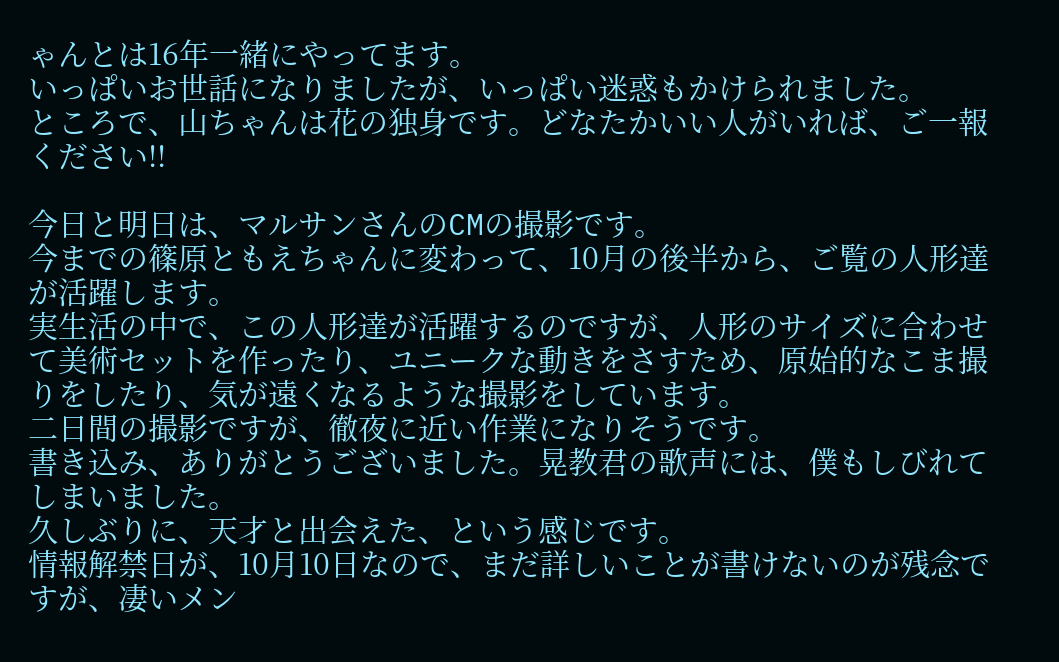ゃんとは16年一緒にやってます。
いっぱいお世話になりましたが、いっぱい迷惑もかけられました。
ところで、山ちゃんは花の独身です。どなたかいい人がいれば、ご一報ください!!

今日と明日は、マルサンさんのCMの撮影です。
今までの篠原ともえちゃんに変わって、10月の後半から、ご覧の人形達が活躍します。
実生活の中で、この人形達が活躍するのですが、人形のサイズに合わせて美術セットを作ったり、ユニークな動きをさすため、原始的なこま撮りをしたり、気が遠くなるような撮影をしています。
二日間の撮影ですが、徹夜に近い作業になりそうです。
書き込み、ありがとうございました。晃教君の歌声には、僕もしびれてしまいました。
久しぶりに、天才と出会えた、という感じです。
情報解禁日が、10月10日なので、まだ詳しいことが書けないのが残念ですが、凄いメン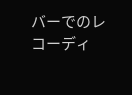バーでのレコーディ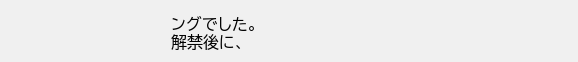ングでした。
解禁後に、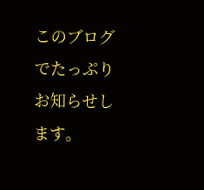このブログでたっぷりお知らせします。